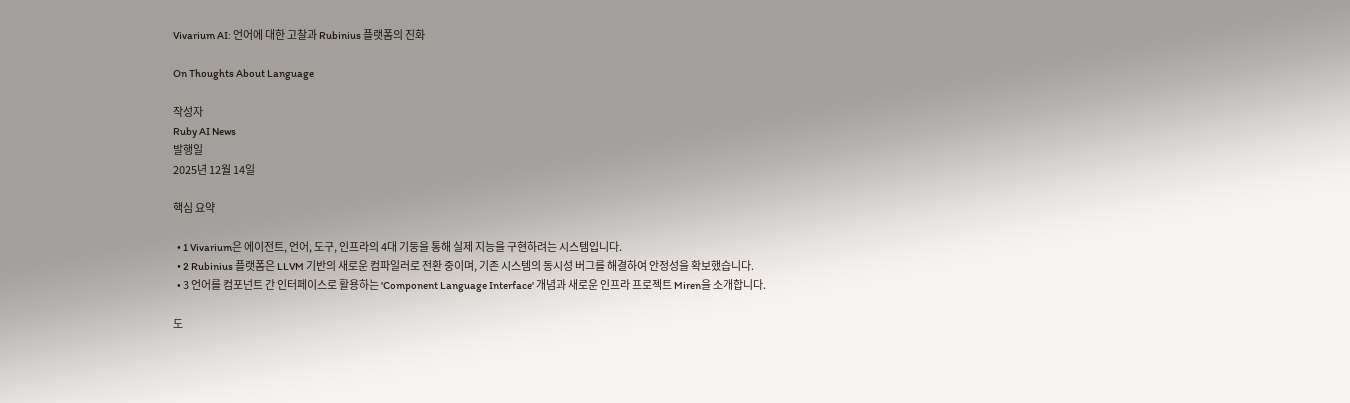Vivarium AI: 언어에 대한 고찰과 Rubinius 플랫폼의 진화

On Thoughts About Language

작성자
Ruby AI News
발행일
2025년 12월 14일

핵심 요약

  • 1 Vivarium은 에이전트, 언어, 도구, 인프라의 4대 기둥을 통해 실제 지능을 구현하려는 시스템입니다.
  • 2 Rubinius 플랫폼은 LLVM 기반의 새로운 컴파일러로 전환 중이며, 기존 시스템의 동시성 버그를 해결하여 안정성을 확보했습니다.
  • 3 언어를 컴포넌트 간 인터페이스로 활용하는 'Component Language Interface' 개념과 새로운 인프라 프로젝트 Miren을 소개합니다.

도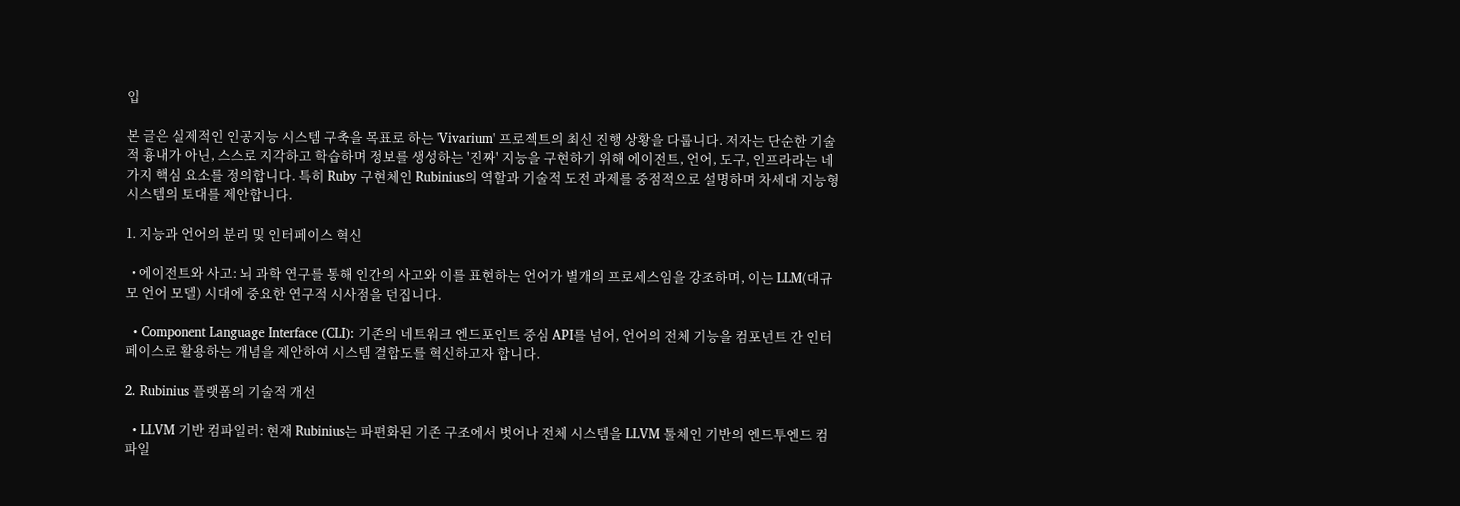입

본 글은 실제적인 인공지능 시스템 구축을 목표로 하는 'Vivarium' 프로젝트의 최신 진행 상황을 다룹니다. 저자는 단순한 기술적 흉내가 아닌, 스스로 지각하고 학습하며 정보를 생성하는 '진짜' 지능을 구현하기 위해 에이전트, 언어, 도구, 인프라라는 네 가지 핵심 요소를 정의합니다. 특히 Ruby 구현체인 Rubinius의 역할과 기술적 도전 과제를 중점적으로 설명하며 차세대 지능형 시스템의 토대를 제안합니다.

1. 지능과 언어의 분리 및 인터페이스 혁신

  • 에이전트와 사고: 뇌 과학 연구를 통해 인간의 사고와 이를 표현하는 언어가 별개의 프로세스임을 강조하며, 이는 LLM(대규모 언어 모델) 시대에 중요한 연구적 시사점을 던집니다.

  • Component Language Interface (CLI): 기존의 네트워크 엔드포인트 중심 API를 넘어, 언어의 전체 기능을 컴포넌트 간 인터페이스로 활용하는 개념을 제안하여 시스템 결합도를 혁신하고자 합니다.

2. Rubinius 플랫폼의 기술적 개선

  • LLVM 기반 컴파일러: 현재 Rubinius는 파편화된 기존 구조에서 벗어나 전체 시스템을 LLVM 툴체인 기반의 엔드투엔드 컴파일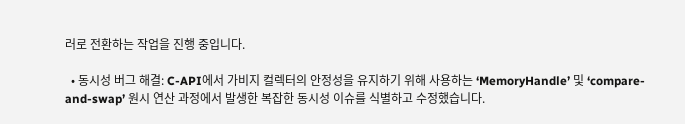러로 전환하는 작업을 진행 중입니다.

  • 동시성 버그 해결: C-API에서 가비지 컬렉터의 안정성을 유지하기 위해 사용하는 ‘MemoryHandle’ 및 ‘compare-and-swap’ 원시 연산 과정에서 발생한 복잡한 동시성 이슈를 식별하고 수정했습니다.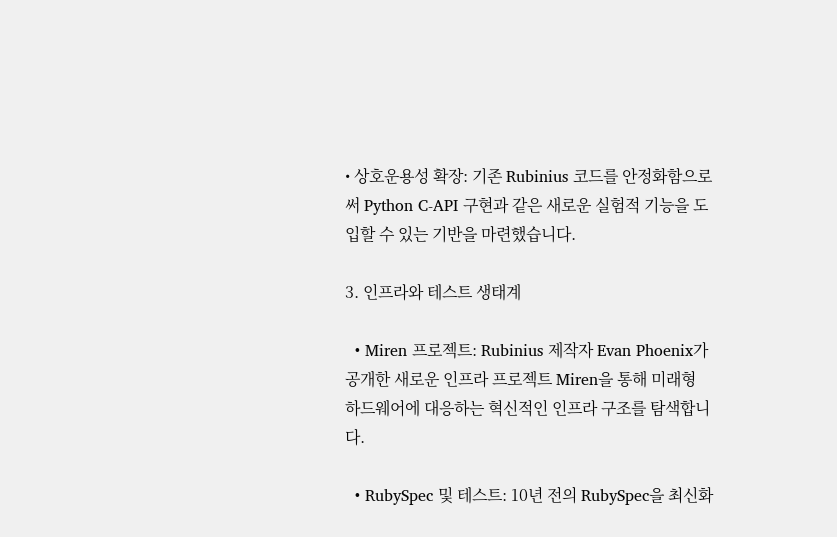• 상호운용성 확장: 기존 Rubinius 코드를 안정화함으로써 Python C-API 구현과 같은 새로운 실험적 기능을 도입할 수 있는 기반을 마련했습니다.

3. 인프라와 테스트 생태계

  • Miren 프로젝트: Rubinius 제작자 Evan Phoenix가 공개한 새로운 인프라 프로젝트 Miren을 통해 미래형 하드웨어에 대응하는 혁신적인 인프라 구조를 탐색합니다.

  • RubySpec 및 테스트: 10년 전의 RubySpec을 최신화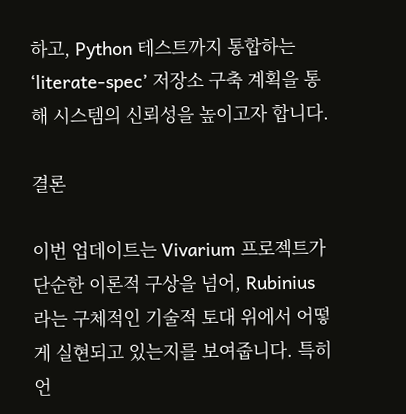하고, Python 테스트까지 통합하는 ‘literate-spec’ 저장소 구축 계획을 통해 시스템의 신뢰성을 높이고자 합니다.

결론

이번 업데이트는 Vivarium 프로젝트가 단순한 이론적 구상을 넘어, Rubinius라는 구체적인 기술적 토대 위에서 어떻게 실현되고 있는지를 보여줍니다. 특히 언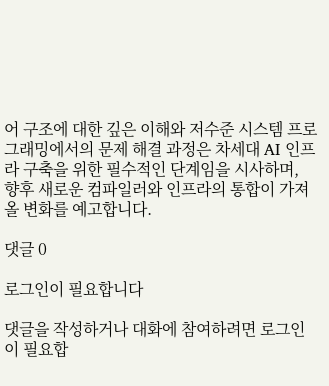어 구조에 대한 깊은 이해와 저수준 시스템 프로그래밍에서의 문제 해결 과정은 차세대 AI 인프라 구축을 위한 필수적인 단계임을 시사하며, 향후 새로운 컴파일러와 인프라의 통합이 가져올 변화를 예고합니다.

댓글 0

로그인이 필요합니다

댓글을 작성하거나 대화에 참여하려면 로그인이 필요합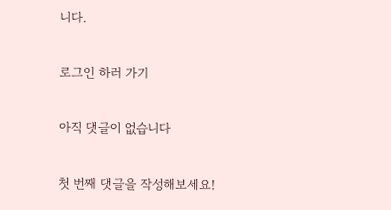니다.

로그인 하러 가기

아직 댓글이 없습니다

첫 번째 댓글을 작성해보세요!